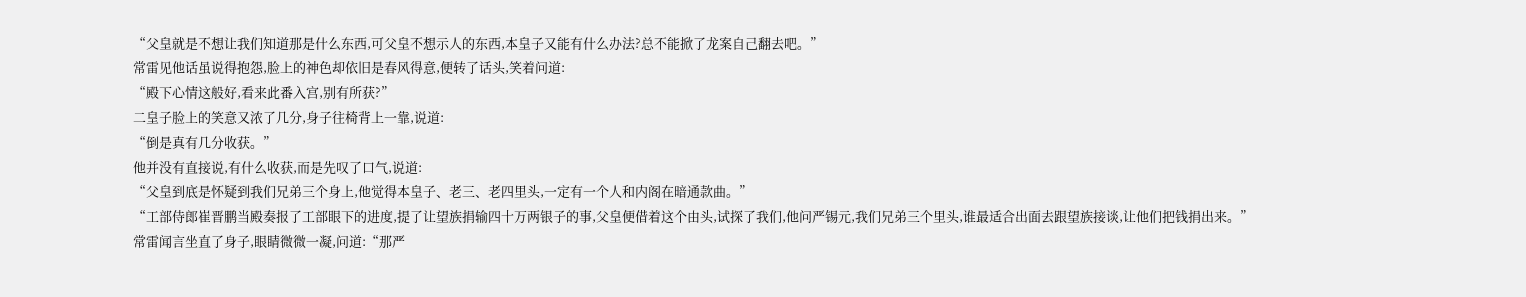“父皇就是不想让我们知道那是什么东西,可父皇不想示人的东西,本皇子又能有什么办法?总不能掀了龙案自己翻去吧。”
常雷见他话虽说得抱怨,脸上的神色却依旧是春风得意,便转了话头,笑着问道:
“殿下心情这般好,看来此番入宫,别有所获?”
二皇子脸上的笑意又浓了几分,身子往椅背上一靠,说道:
“倒是真有几分收获。”
他并没有直接说,有什么收获,而是先叹了口气,说道:
“父皇到底是怀疑到我们兄弟三个身上,他觉得本皇子、老三、老四里头,一定有一个人和内阁在暗通款曲。”
“工部侍郎崔晋鹏当殿奏报了工部眼下的进度,提了让望族捐输四十万两银子的事,父皇便借着这个由头,试探了我们,他问严锡元,我们兄弟三个里头,谁最适合出面去跟望族接谈,让他们把钱捐出来。”
常雷闻言坐直了身子,眼睛微微一凝,问道:“那严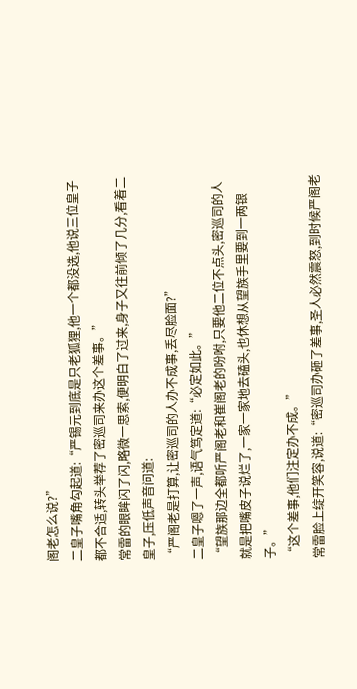阁老怎么说?”
二皇子嘴角勾起道:“严锡元到底是只老狐狸,他一个都没选,他说三位皇子都不合适,转头举荐了密巡司来办这个差事。”
常雷的眼眸闪了闪,略微一思索,便明白了过来,身子又往前倾了几分,看着二皇子,压低声音问道:
“严阁老是打算,让密巡司的人办不成事,丢尽脸面?”
二皇子嗯了一声,语气笃定道:“必定如此。”
“望族那边全都听严阁老和崔阁老的吩咐,只要他二位不点头,密巡司的人就是把嘴皮子说烂了,一家一家地去磕头,也休想从望族手里要到一两银子。”
“这个差事,他们注定办不成。”
常雷脸上绽开笑容,说道:“密巡司办砸了差事,圣人必然震怒,到时候严阁老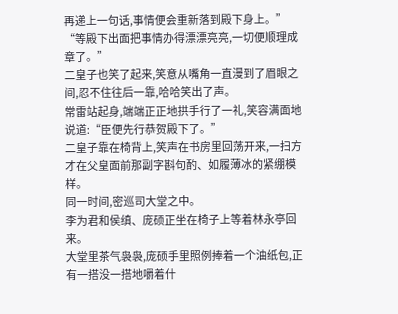再递上一句话,事情便会重新落到殿下身上。”
“等殿下出面把事情办得漂漂亮亮,一切便顺理成章了。”
二皇子也笑了起来,笑意从嘴角一直漫到了眉眼之间,忍不住往后一靠,哈哈笑出了声。
常雷站起身,端端正正地拱手行了一礼,笑容满面地说道:“臣便先行恭贺殿下了。”
二皇子靠在椅背上,笑声在书房里回荡开来,一扫方才在父皇面前那副字斟句酌、如履薄冰的紧绷模样。
同一时间,密巡司大堂之中。
李为君和侯缜、庞硕正坐在椅子上等着林永亭回来。
大堂里茶气袅袅,庞硕手里照例捧着一个油纸包,正有一搭没一搭地嚼着什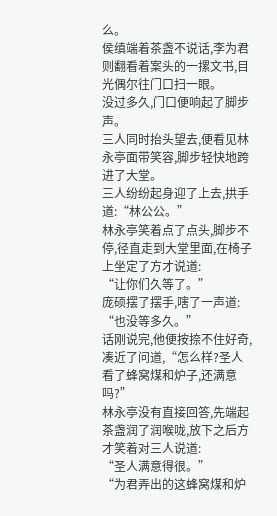么。
侯缜端着茶盏不说话,李为君则翻看着案头的一摞文书,目光偶尔往门口扫一眼。
没过多久,门口便响起了脚步声。
三人同时抬头望去,便看见林永亭面带笑容,脚步轻快地跨进了大堂。
三人纷纷起身迎了上去,拱手道:“林公公。”
林永亭笑着点了点头,脚步不停,径直走到大堂里面,在椅子上坐定了方才说道:
“让你们久等了。”
庞硕摆了摆手,嗐了一声道:
“也没等多久。”
话刚说完,他便按捺不住好奇,凑近了问道,“怎么样?圣人看了蜂窝煤和炉子,还满意吗?”
林永亭没有直接回答,先端起茶盏润了润喉咙,放下之后方才笑着对三人说道:
“圣人满意得很。”
“为君弄出的这蜂窝煤和炉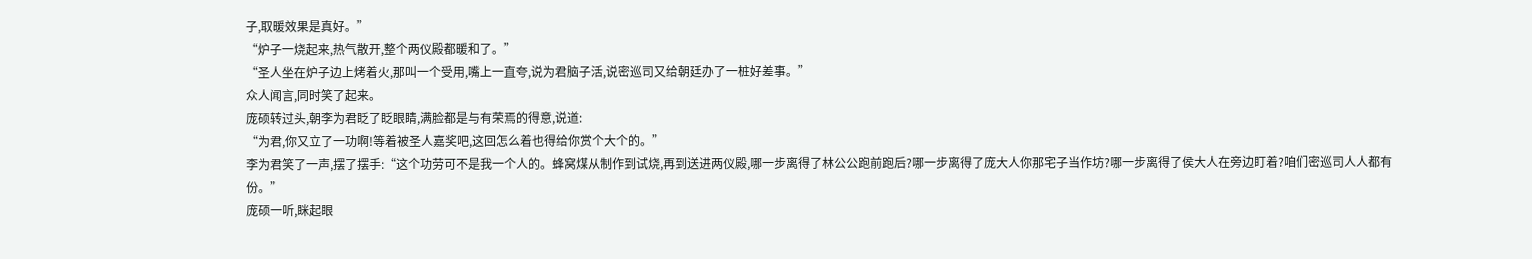子,取暖效果是真好。”
“炉子一烧起来,热气散开,整个两仪殿都暖和了。”
“圣人坐在炉子边上烤着火,那叫一个受用,嘴上一直夸,说为君脑子活,说密巡司又给朝廷办了一桩好差事。”
众人闻言,同时笑了起来。
庞硕转过头,朝李为君眨了眨眼睛,满脸都是与有荣焉的得意,说道:
“为君,你又立了一功啊!等着被圣人嘉奖吧,这回怎么着也得给你赏个大个的。”
李为君笑了一声,摆了摆手:“这个功劳可不是我一个人的。蜂窝煤从制作到试烧,再到送进两仪殿,哪一步离得了林公公跑前跑后?哪一步离得了庞大人你那宅子当作坊?哪一步离得了侯大人在旁边盯着?咱们密巡司人人都有份。”
庞硕一听,眯起眼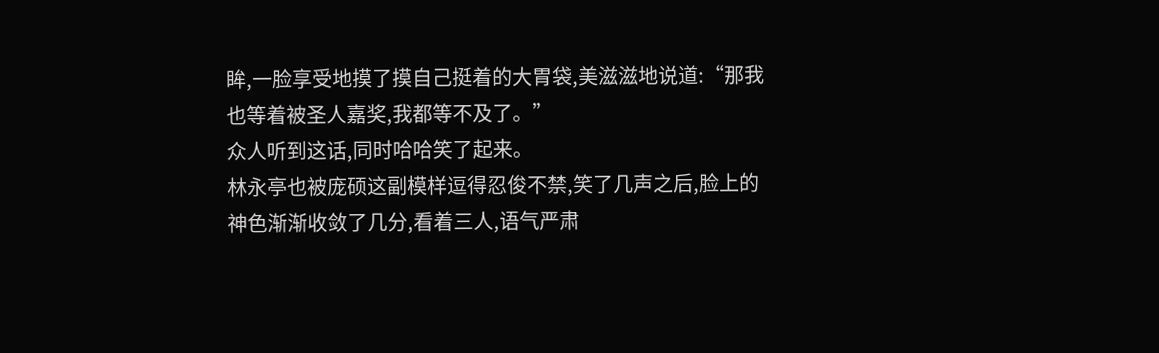眸,一脸享受地摸了摸自己挺着的大胃袋,美滋滋地说道:“那我也等着被圣人嘉奖,我都等不及了。”
众人听到这话,同时哈哈笑了起来。
林永亭也被庞硕这副模样逗得忍俊不禁,笑了几声之后,脸上的神色渐渐收敛了几分,看着三人,语气严肃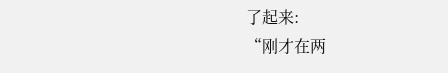了起来:
“刚才在两